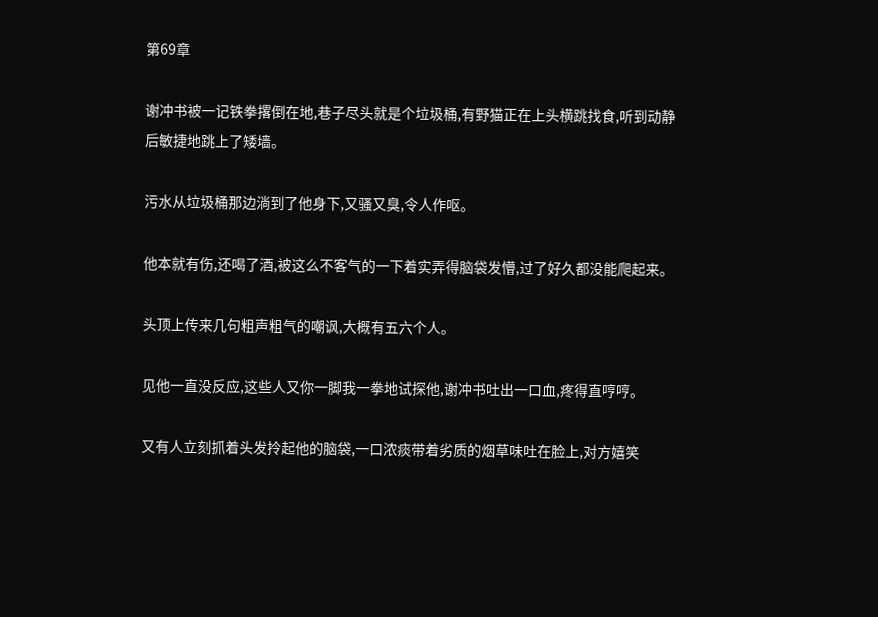第69章

谢冲书被一记铁拳撂倒在地,巷子尽头就是个垃圾桶,有野猫正在上头横跳找食,听到动静后敏捷地跳上了矮墙。

污水从垃圾桶那边淌到了他身下,又骚又臭,令人作呕。

他本就有伤,还喝了酒,被这么不客气的一下着实弄得脑袋发懵,过了好久都没能爬起来。

头顶上传来几句粗声粗气的嘲讽,大概有五六个人。

见他一直没反应,这些人又你一脚我一拳地试探他,谢冲书吐出一口血,疼得直哼哼。

又有人立刻抓着头发拎起他的脑袋,一口浓痰带着劣质的烟草味吐在脸上,对方嬉笑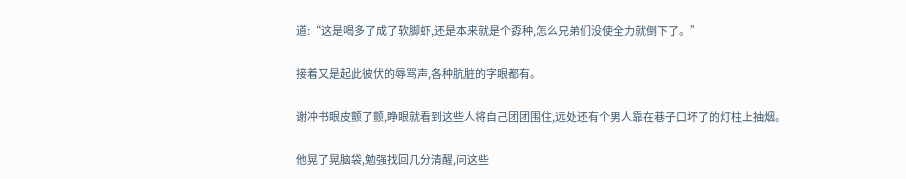道:“这是喝多了成了软脚虾,还是本来就是个孬种,怎么兄弟们没使全力就倒下了。”

接着又是起此彼伏的辱骂声,各种肮脏的字眼都有。

谢冲书眼皮颤了颤,睁眼就看到这些人将自己团团围住,远处还有个男人靠在巷子口坏了的灯柱上抽烟。

他晃了晃脑袋,勉强找回几分清醒,问这些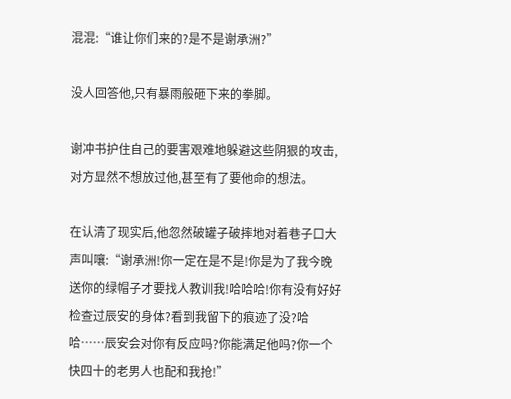混混:“谁让你们来的?是不是谢承洲?”

没人回答他,只有暴雨般砸下来的拳脚。

谢冲书护住自己的要害艰难地躲避这些阴狠的攻击,对方显然不想放过他,甚至有了要他命的想法。

在认清了现实后,他忽然破罐子破摔地对着巷子口大声叫嚷:“谢承洲!你一定在是不是!你是为了我今晚送你的绿帽子才要找人教训我!哈哈哈!你有没有好好检查过辰安的身体?看到我留下的痕迹了没?哈哈……辰安会对你有反应吗?你能满足他吗?你一个快四十的老男人也配和我抢!”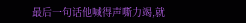最后一句话他喊得声嘶力竭,就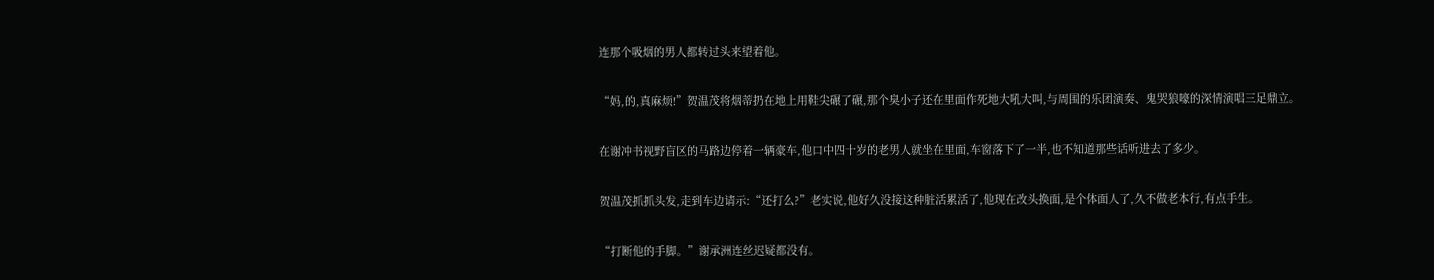连那个吸烟的男人都转过头来望着他。

“妈,的,真麻烦!”贺温茂将烟蒂扔在地上用鞋尖碾了碾,那个臭小子还在里面作死地大吼大叫,与周围的乐团演奏、鬼哭狼嚎的深情演唱三足鼎立。

在谢冲书视野盲区的马路边停着一辆豪车,他口中四十岁的老男人就坐在里面,车窗落下了一半,也不知道那些话听进去了多少。

贺温茂抓抓头发,走到车边请示:“还打么?”老实说,他好久没接这种脏活累活了,他现在改头换面,是个体面人了,久不做老本行,有点手生。

“打断他的手脚。”谢承洲连丝迟疑都没有。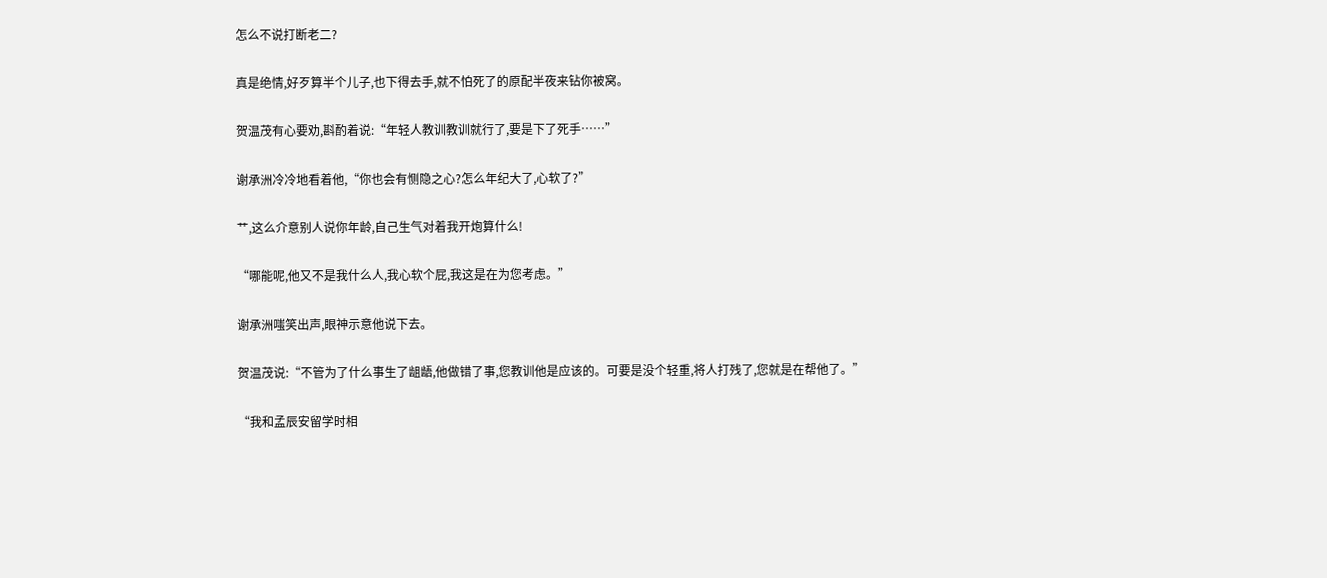怎么不说打断老二?

真是绝情,好歹算半个儿子,也下得去手,就不怕死了的原配半夜来钻你被窝。

贺温茂有心要劝,斟酌着说:“年轻人教训教训就行了,要是下了死手……”

谢承洲冷冷地看着他,“你也会有恻隐之心?怎么年纪大了,心软了?”

艹,这么介意别人说你年龄,自己生气对着我开炮算什么!

“哪能呢,他又不是我什么人,我心软个屁,我这是在为您考虑。”

谢承洲嗤笑出声,眼神示意他说下去。

贺温茂说:“不管为了什么事生了龃龉,他做错了事,您教训他是应该的。可要是没个轻重,将人打残了,您就是在帮他了。”

“我和孟辰安留学时相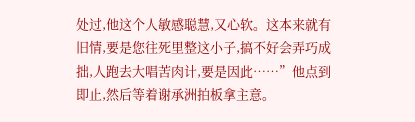处过,他这个人敏感聪慧,又心软。这本来就有旧情,要是您往死里整这小子,搞不好会弄巧成拙,人跑去大唱苦肉计,要是因此……”他点到即止,然后等着谢承洲拍板拿主意。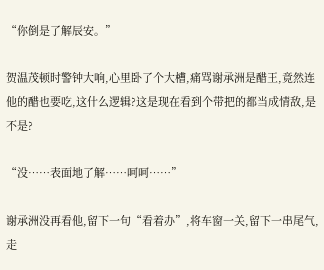“你倒是了解辰安。”

贺温茂顿时警钟大响,心里卧了个大槽,痛骂谢承洲是醋王,竟然连他的醋也要吃,这什么逻辑?这是现在看到个带把的都当成情敌,是不是?

“没……表面地了解……呵呵……”

谢承洲没再看他,留下一句“看着办”,将车窗一关,留下一串尾气,走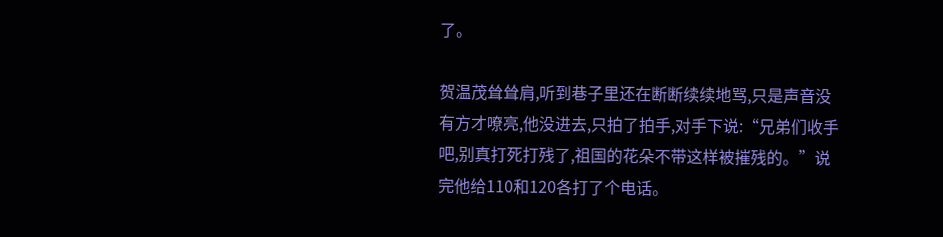了。

贺温茂耸耸肩,听到巷子里还在断断续续地骂,只是声音没有方才嘹亮,他没进去,只拍了拍手,对手下说:“兄弟们收手吧,别真打死打残了,祖国的花朵不带这样被摧残的。”说完他给110和120各打了个电话。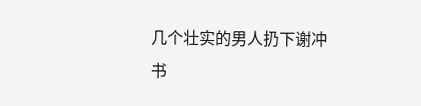几个壮实的男人扔下谢冲书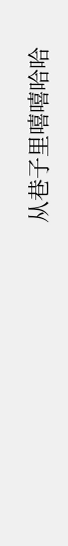从巷子里嘻嘻哈哈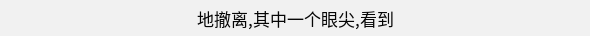地撤离,其中一个眼尖,看到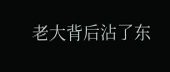老大背后沾了东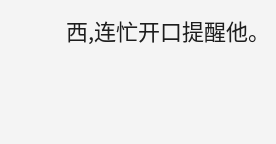西,连忙开口提醒他。